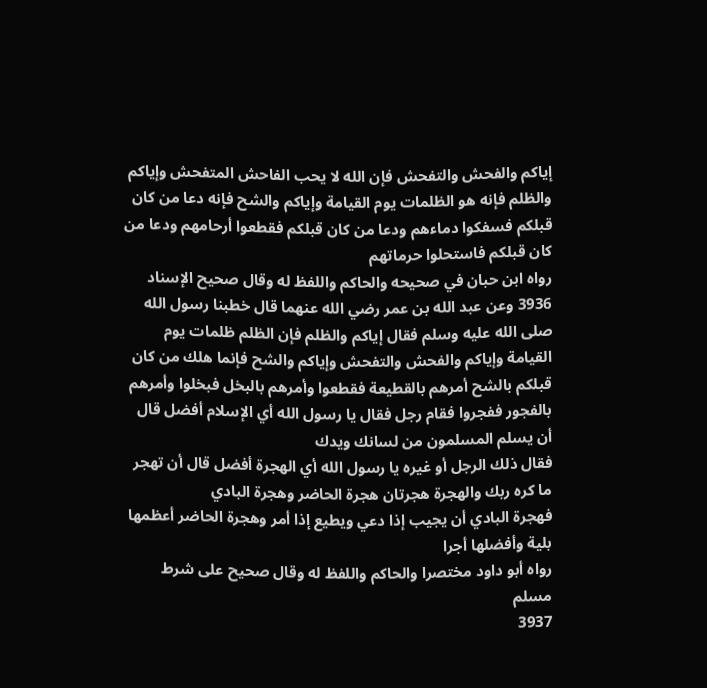إياكم والفحش والتفحش فإن الله لا يحب الفاحش المتفحش وإياكم والظلم فإنه هو الظلمات يوم القيامة وإياكم والشح فإنه دعا من كان قبلكم فسفكوا دماءهم ودعا من كان قبلكم فقطعوا أرحامهم ودعا من كان قبلكم فاستحلوا حرماتهم
رواه ابن حبان في صحيحه والحاكم واللفظ له وقال صحيح الإسناد
3936 وعن عبد الله بن عمر رضي الله عنهما قال خطبنا رسول الله صلى الله عليه وسلم فقال إياكم والظلم فإن الظلم ظلمات يوم القيامة وإياكم والفحش والتفحش وإياكم والشح فإنما هلك من كان قبلكم بالشح أمرهم بالقطيعة فقطعوا وأمرهم بالبخل فبخلوا وأمرهم بالفجور ففجروا فقام رجل فقال يا رسول الله أي الإسلام أفضل قال أن يسلم المسلمون من لسانك ويدك
فقال ذلك الرجل أو غيره يا رسول الله أي الهجرة أفضل قال أن تهجر ما كره ربك والهجرة هجرتان هجرة الحاضر وهجرة البادي
فهجرة البادي أن يجيب إذا دعي ويطيع إذا أمر وهجرة الحاضر أعظمها بلية وأفضلها أجرا
رواه أبو داود مختصرا والحاكم واللفظ له وقال صحيح على شرط مسلم
3937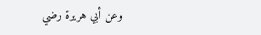وعن أبي هريرة رضي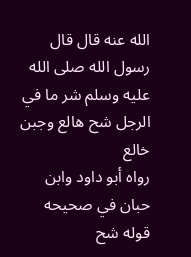الله عنه قال قال رسول الله صلى الله عليه وسلم شر ما في الرجل شح هالع وجبن خالع
رواه أبو داود وابن حبان في صحيحه
قوله شح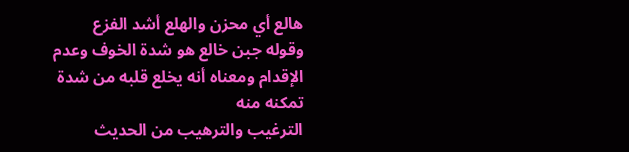هالع أي محزن والهلع أشد الفزع
وقوله جبن خالع هو شدة الخوف وعدم الإقدام ومعناه أنه يخلع قلبه من شدة تمكنه منه
الترغيب والترهيب من الحديث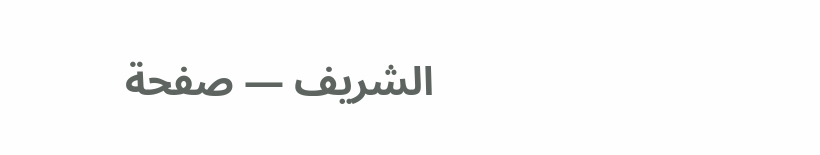الشريف — صفحة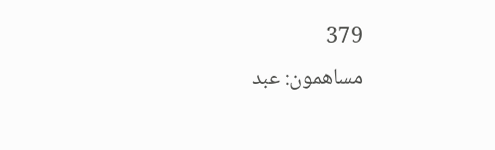379
مساهمون: عبد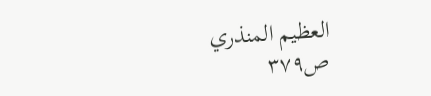العظيم المنذري
ص٣٧٩